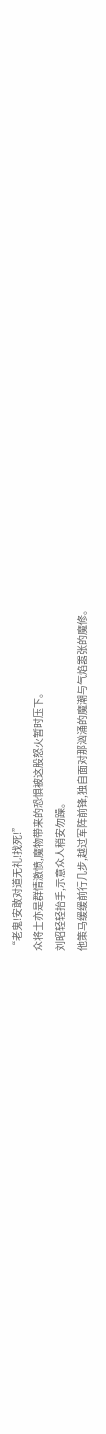“老鬼!安敢对道无礼!找死!”
众将士亦是群情激愤,魔物带来的恐惧被这股怒火暂时压下。
刘昭轻轻抬手,示意众人稍安勿躁。
他策马缓缓前行几步,越过军阵前锋,独自面对那汹涌的魔潮与气焰嚣张的魔修。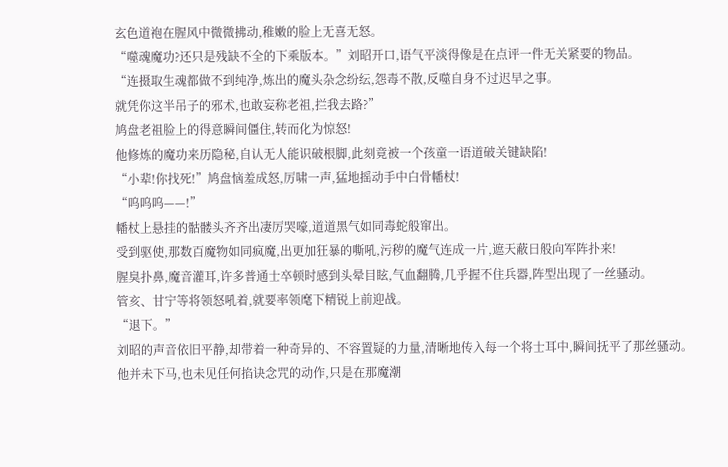玄色道袍在腥风中微微拂动,稚嫩的脸上无喜无怒。
“噬魂魔功?还只是残缺不全的下乘版本。”刘昭开口,语气平淡得像是在点评一件无关紧要的物品。
“连摄取生魂都做不到纯净,炼出的魔头杂念纷纭,怨毒不散,反噬自身不过迟早之事。
就凭你这半吊子的邪术,也敢妄称老祖,拦我去路?”
鸠盘老祖脸上的得意瞬间僵住,转而化为惊怒!
他修炼的魔功来历隐秘,自认无人能识破根脚,此刻竟被一个孩童一语道破关键缺陷!
“小辈!你找死!”鸠盘恼羞成怒,厉啸一声,猛地摇动手中白骨幡杖!
“呜呜呜——!”
幡杖上悬挂的骷髅头齐齐出凄厉哭嚎,道道黑气如同毒蛇般窜出。
受到驱使,那数百魔物如同疯魔,出更加狂暴的嘶吼,污秽的魔气连成一片,遮天蔽日般向军阵扑来!
腥臭扑鼻,魔音灌耳,许多普通士卒顿时感到头晕目眩,气血翻腾,几乎握不住兵器,阵型出现了一丝骚动。
管亥、甘宁等将领怒吼着,就要率领麾下精锐上前迎战。
“退下。”
刘昭的声音依旧平静,却带着一种奇异的、不容置疑的力量,清晰地传入每一个将士耳中,瞬间抚平了那丝骚动。
他并未下马,也未见任何掐诀念咒的动作,只是在那魔潮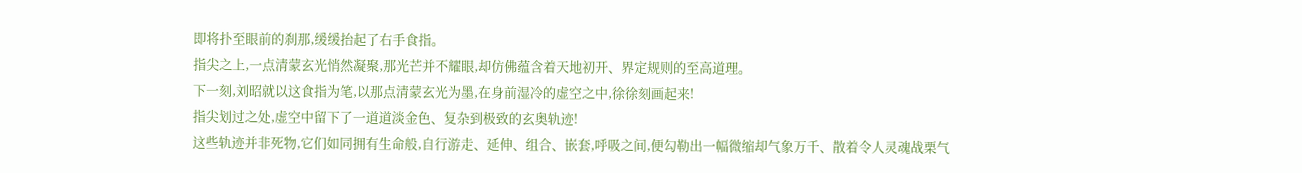即将扑至眼前的刹那,缓缓抬起了右手食指。
指尖之上,一点清蒙玄光悄然凝聚,那光芒并不耀眼,却仿佛蕴含着天地初开、界定规则的至高道理。
下一刻,刘昭就以这食指为笔,以那点清蒙玄光为墨,在身前湿冷的虚空之中,徐徐刻画起来!
指尖划过之处,虚空中留下了一道道淡金色、复杂到极致的玄奥轨迹!
这些轨迹并非死物,它们如同拥有生命般,自行游走、延伸、组合、嵌套,呼吸之间,便勾勒出一幅微缩却气象万千、散着令人灵魂战栗气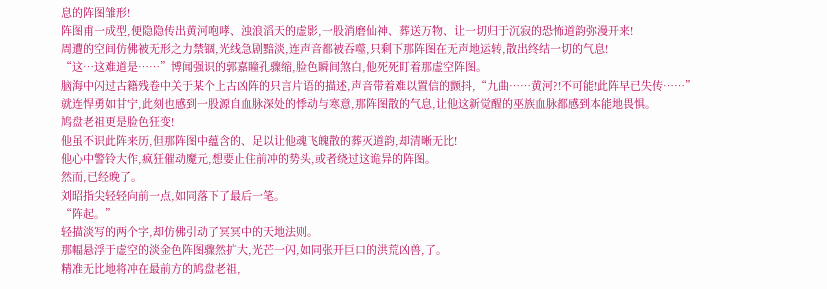息的阵图雏形!
阵图甫一成型,便隐隐传出黄河咆哮、浊浪滔天的虚影,一股消磨仙神、葬送万物、让一切归于沉寂的恐怖道韵弥漫开来!
周遭的空间仿佛被无形之力禁锢,光线急剧黯淡,连声音都被吞噬,只剩下那阵图在无声地运转,散出终结一切的气息!
“这…这难道是……”博闻强识的郭嘉瞳孔骤缩,脸色瞬间煞白,他死死盯着那虚空阵图。
脑海中闪过古籍残卷中关于某个上古凶阵的只言片语的描述,声音带着难以置信的颤抖,“九曲……黄河?!不可能!此阵早已失传……”
就连悍勇如甘宁,此刻也感到一股源自血脉深处的悸动与寒意,那阵图散的气息,让他这新觉醒的巫族血脉都感到本能地畏惧。
鸠盘老祖更是脸色狂变!
他虽不识此阵来历,但那阵图中蕴含的、足以让他魂飞魄散的葬灭道韵,却清晰无比!
他心中警铃大作,疯狂催动魔元,想要止住前冲的势头,或者绕过这诡异的阵图。
然而,已经晚了。
刘昭指尖轻轻向前一点,如同落下了最后一笔。
“阵起。”
轻描淡写的两个字,却仿佛引动了冥冥中的天地法则。
那幅悬浮于虚空的淡金色阵图骤然扩大,光芒一闪,如同张开巨口的洪荒凶兽,了。
精准无比地将冲在最前方的鸠盘老祖,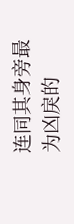连同其身旁最为凶戾的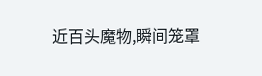近百头魔物,瞬间笼罩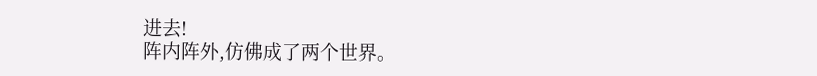进去!
阵内阵外,仿佛成了两个世界。